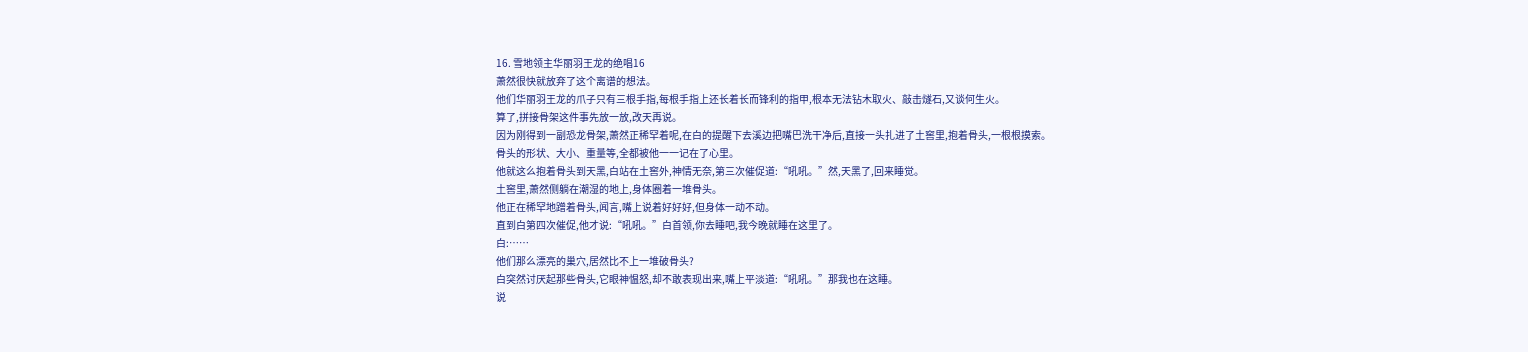16. 雪地领主华丽羽王龙的绝唱16
萧然很快就放弃了这个离谱的想法。
他们华丽羽王龙的爪子只有三根手指,每根手指上还长着长而锋利的指甲,根本无法钻木取火、敲击燧石,又谈何生火。
算了,拼接骨架这件事先放一放,改天再说。
因为刚得到一副恐龙骨架,萧然正稀罕着呢,在白的提醒下去溪边把嘴巴洗干净后,直接一头扎进了土窖里,抱着骨头,一根根摸索。
骨头的形状、大小、重量等,全都被他一一记在了心里。
他就这么抱着骨头到天黑,白站在土窖外,神情无奈,第三次催促道:“吼吼。”然,天黑了,回来睡觉。
土窖里,萧然侧躺在潮湿的地上,身体圈着一堆骨头。
他正在稀罕地蹭着骨头,闻言,嘴上说着好好好,但身体一动不动。
直到白第四次催促,他才说:“吼吼。”白首领,你去睡吧,我今晚就睡在这里了。
白:……
他们那么漂亮的巢穴,居然比不上一堆破骨头?
白突然讨厌起那些骨头,它眼神愠怒,却不敢表现出来,嘴上平淡道:“吼吼。”那我也在这睡。
说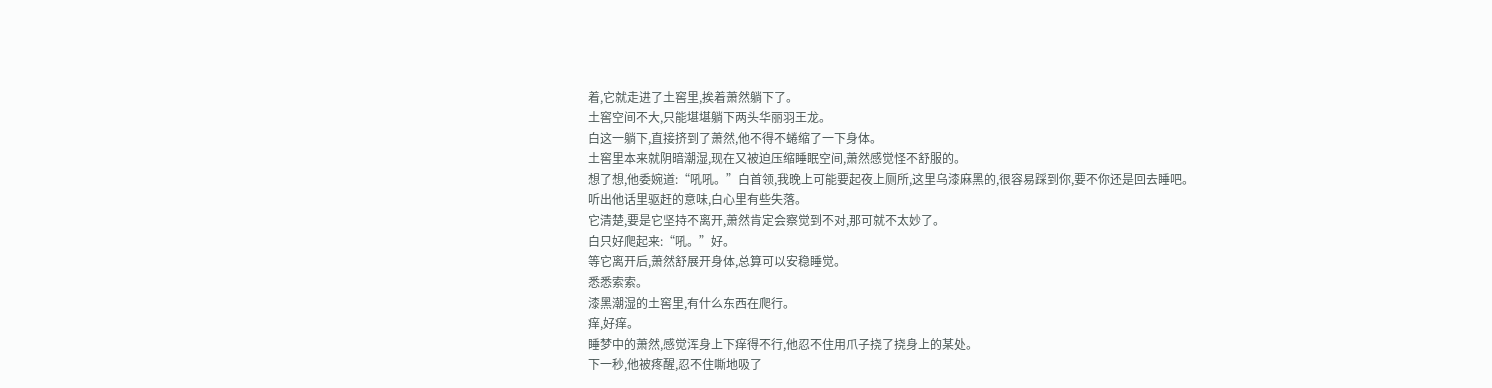着,它就走进了土窖里,挨着萧然躺下了。
土窖空间不大,只能堪堪躺下两头华丽羽王龙。
白这一躺下,直接挤到了萧然,他不得不蜷缩了一下身体。
土窖里本来就阴暗潮湿,现在又被迫压缩睡眠空间,萧然感觉怪不舒服的。
想了想,他委婉道:“吼吼。”白首领,我晚上可能要起夜上厕所,这里乌漆麻黑的,很容易踩到你,要不你还是回去睡吧。
听出他话里驱赶的意味,白心里有些失落。
它清楚,要是它坚持不离开,萧然肯定会察觉到不对,那可就不太妙了。
白只好爬起来:“吼。”好。
等它离开后,萧然舒展开身体,总算可以安稳睡觉。
悉悉索索。
漆黑潮湿的土窖里,有什么东西在爬行。
痒,好痒。
睡梦中的萧然,感觉浑身上下痒得不行,他忍不住用爪子挠了挠身上的某处。
下一秒,他被疼醒,忍不住嘶地吸了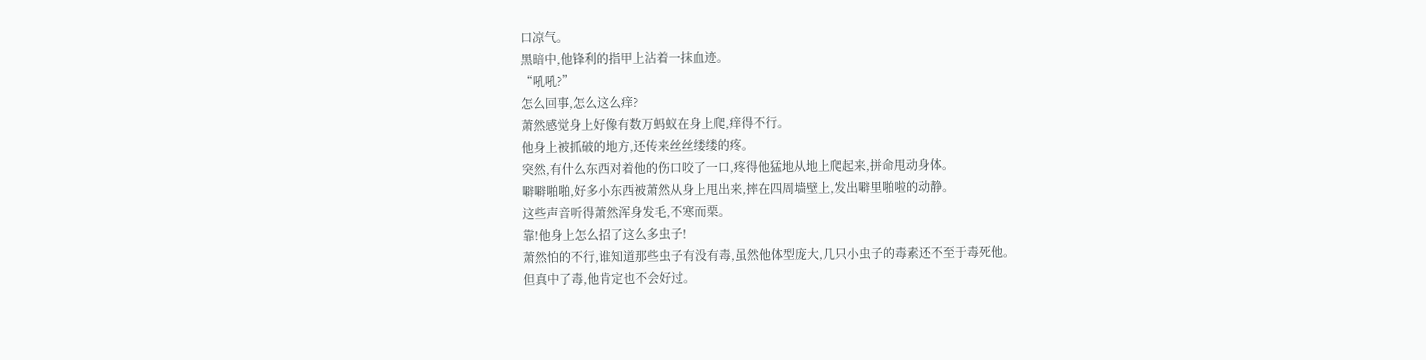口凉气。
黑暗中,他锋利的指甲上沾着一抹血迹。
“吼吼?”
怎么回事,怎么这么痒?
萧然感觉身上好像有数万蚂蚁在身上爬,痒得不行。
他身上被抓破的地方,还传来丝丝缕缕的疼。
突然,有什么东西对着他的伤口咬了一口,疼得他猛地从地上爬起来,拼命甩动身体。
噼噼啪啪,好多小东西被萧然从身上甩出来,摔在四周墙壁上,发出噼里啪啦的动静。
这些声音听得萧然浑身发毛,不寒而栗。
靠!他身上怎么招了这么多虫子!
萧然怕的不行,谁知道那些虫子有没有毒,虽然他体型庞大,几只小虫子的毒素还不至于毒死他。
但真中了毒,他肯定也不会好过。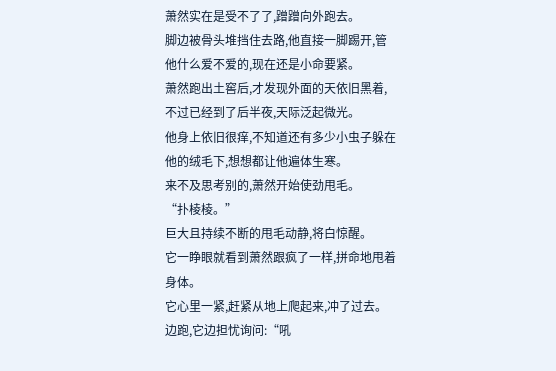萧然实在是受不了了,蹭蹭向外跑去。
脚边被骨头堆挡住去路,他直接一脚踢开,管他什么爱不爱的,现在还是小命要紧。
萧然跑出土窖后,才发现外面的天依旧黑着,不过已经到了后半夜,天际泛起微光。
他身上依旧很痒,不知道还有多少小虫子躲在他的绒毛下,想想都让他遍体生寒。
来不及思考别的,萧然开始使劲甩毛。
“扑棱棱。”
巨大且持续不断的甩毛动静,将白惊醒。
它一睁眼就看到萧然跟疯了一样,拼命地甩着身体。
它心里一紧,赶紧从地上爬起来,冲了过去。
边跑,它边担忧询问:“吼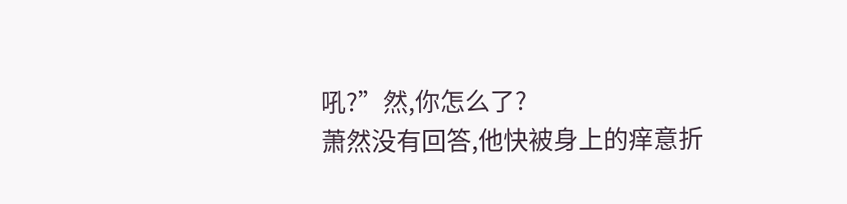吼?”然,你怎么了?
萧然没有回答,他快被身上的痒意折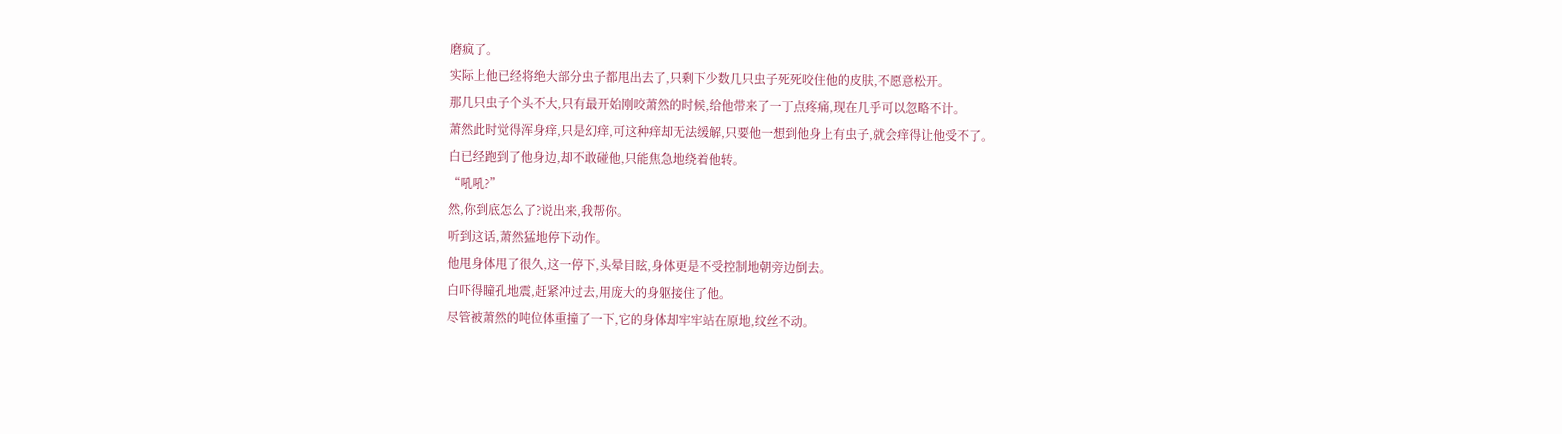磨疯了。
实际上他已经将绝大部分虫子都甩出去了,只剩下少数几只虫子死死咬住他的皮肤,不愿意松开。
那几只虫子个头不大,只有最开始刚咬萧然的时候,给他带来了一丁点疼痛,现在几乎可以忽略不计。
萧然此时觉得浑身痒,只是幻痒,可这种痒却无法缓解,只要他一想到他身上有虫子,就会痒得让他受不了。
白已经跑到了他身边,却不敢碰他,只能焦急地绕着他转。
“吼吼?”
然,你到底怎么了?说出来,我帮你。
听到这话,萧然猛地停下动作。
他甩身体甩了很久,这一停下,头晕目眩,身体更是不受控制地朝旁边倒去。
白吓得瞳孔地震,赶紧冲过去,用庞大的身躯接住了他。
尽管被萧然的吨位体重撞了一下,它的身体却牢牢站在原地,纹丝不动。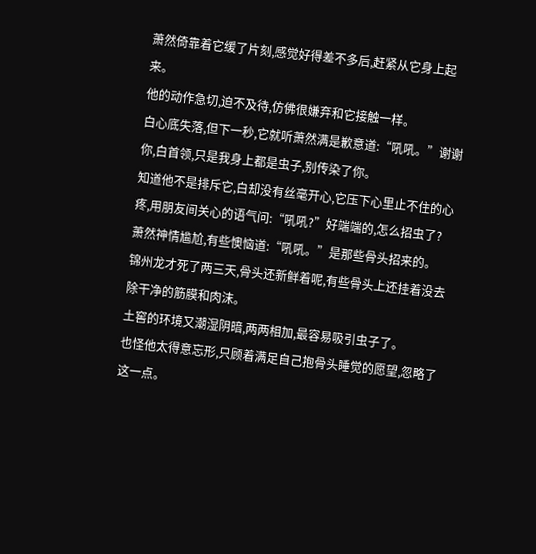萧然倚靠着它缓了片刻,感觉好得差不多后,赶紧从它身上起来。
他的动作急切,迫不及待,仿佛很嫌弃和它接触一样。
白心底失落,但下一秒,它就听萧然满是歉意道:“吼吼。”谢谢你,白首领,只是我身上都是虫子,别传染了你。
知道他不是排斥它,白却没有丝毫开心,它压下心里止不住的心疼,用朋友间关心的语气问:“吼吼?”好端端的,怎么招虫了?
萧然神情尴尬,有些懊恼道:“吼吼。”是那些骨头招来的。
锦州龙才死了两三天,骨头还新鲜着呢,有些骨头上还挂着没去除干净的筋膜和肉沫。
土窖的环境又潮湿阴暗,两两相加,最容易吸引虫子了。
也怪他太得意忘形,只顾着满足自己抱骨头睡觉的愿望,忽略了这一点。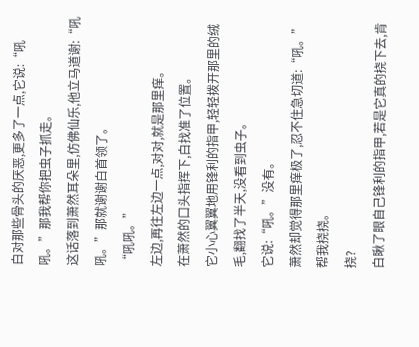白对那些骨头的厌恶,更多了一点,它说:“吼吼。”那我帮你把虫子抓走。
这话落到萧然耳朵里,仿佛仙乐,他立马道谢:“吼吼。”那就谢谢白首领了。
“吼吼。”
左边,再往左边一点,对对,就是那里痒。
在萧然的口头指挥下,白找准了位置。
它小心翼翼地用锋利的指甲,轻轻拨开那里的绒毛,翻找了半天,没看到虫子。
它说:“吼。”没有。
萧然却觉得那里痒极了,忍不住急切道:“吼。”帮我挠挠。
挠?
白瞅了眼自己锋利的指甲,若是它真的挠下去,肯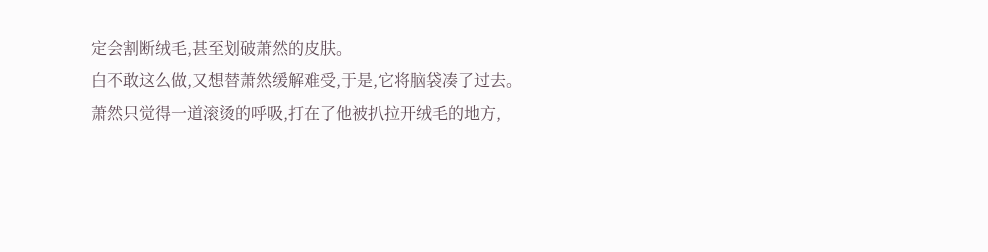定会割断绒毛,甚至划破萧然的皮肤。
白不敢这么做,又想替萧然缓解难受,于是,它将脑袋凑了过去。
萧然只觉得一道滚烫的呼吸,打在了他被扒拉开绒毛的地方,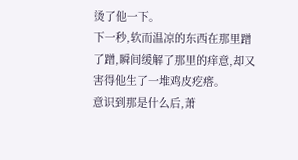烫了他一下。
下一秒,软而温凉的东西在那里蹭了蹭,瞬间缓解了那里的痒意,却又害得他生了一堆鸡皮疙瘩。
意识到那是什么后,萧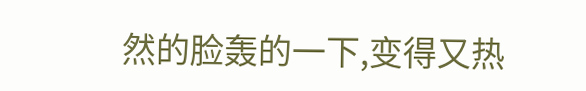然的脸轰的一下,变得又热